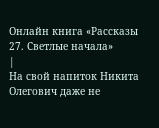Онлайн книга «Рассказы 27. Светлые начала»
|
На свой напиток Никита Олегович даже не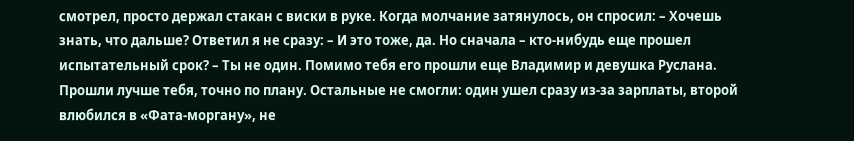смотрел, просто держал стакан с виски в руке. Когда молчание затянулось, он спросил: – Хочешь знать, что дальше? Ответил я не сразу: – И это тоже, да. Но сначала – кто-нибудь еще прошел испытательный срок? – Ты не один. Помимо тебя его прошли еще Владимир и девушка Руслана. Прошли лучше тебя, точно по плану. Остальные не смогли: один ушел сразу из-за зарплаты, второй влюбился в «Фата-моргану», не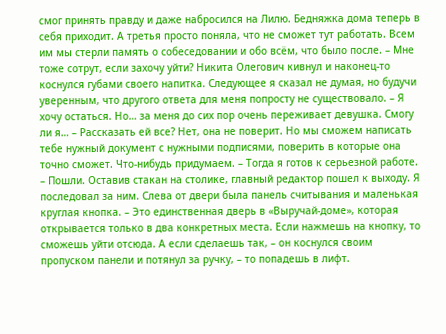смог принять правду и даже набросился на Лилю. Бедняжка дома теперь в себя приходит. А третья просто поняла, что не сможет тут работать. Всем им мы стерли память о собеседовании и обо всём, что было после. – Мне тоже сотрут, если захочу уйти? Никита Олегович кивнул и наконец-то коснулся губами своего напитка. Следующее я сказал не думая, но будучи уверенным, что другого ответа для меня попросту не существовало. – Я хочу остаться. Но… за меня до сих пор очень переживает девушка. Смогу ли я… – Рассказать ей все? Нет, она не поверит. Но мы сможем написать тебе нужный документ с нужными подписями, поверить в которые она точно сможет. Что-нибудь придумаем. – Тогда я готов к серьезной работе. – Пошли. Оставив стакан на столике, главный редактор пошел к выходу. Я последовал за ним. Слева от двери была панель считывания и маленькая круглая кнопка. – Это единственная дверь в «Выручай-доме», которая открывается только в два конкретных места. Если нажмешь на кнопку, то сможешь уйти отсюда. А если сделаешь так, – он коснулся своим пропуском панели и потянул за ручку, – то попадешь в лифт.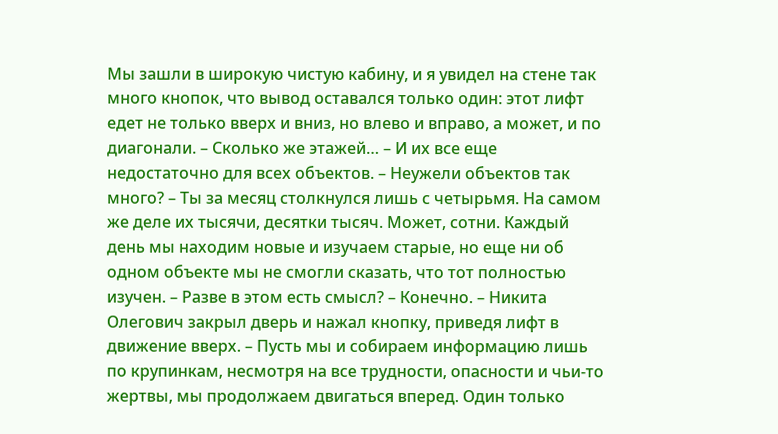Мы зашли в широкую чистую кабину, и я увидел на стене так много кнопок, что вывод оставался только один: этот лифт едет не только вверх и вниз, но влево и вправо, а может, и по диагонали. – Сколько же этажей… – И их все еще недостаточно для всех объектов. – Неужели объектов так много? – Ты за месяц столкнулся лишь с четырьмя. На самом же деле их тысячи, десятки тысяч. Может, сотни. Каждый день мы находим новые и изучаем старые, но еще ни об одном объекте мы не смогли сказать, что тот полностью изучен. – Разве в этом есть смысл? – Конечно. – Никита Олегович закрыл дверь и нажал кнопку, приведя лифт в движение вверх. – Пусть мы и собираем информацию лишь по крупинкам, несмотря на все трудности, опасности и чьи-то жертвы, мы продолжаем двигаться вперед. Один только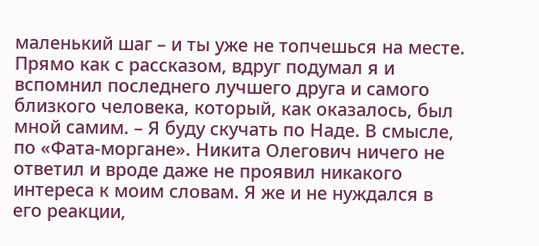маленький шаг – и ты уже не топчешься на месте. Прямо как с рассказом, вдруг подумал я и вспомнил последнего лучшего друга и самого близкого человека, который, как оказалось, был мной самим. – Я буду скучать по Наде. В смысле, по «Фата-моргане». Никита Олегович ничего не ответил и вроде даже не проявил никакого интереса к моим словам. Я же и не нуждался в его реакции,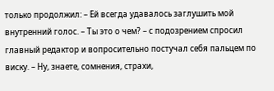только продолжил: – Ей всегда удавалось заглушить мой внутренний голос. – Ты это о чем? – с подозрением спросил главный редактор и вопросительно постучал себя пальцем по виску. – Ну, знаете, сомнения, страхи,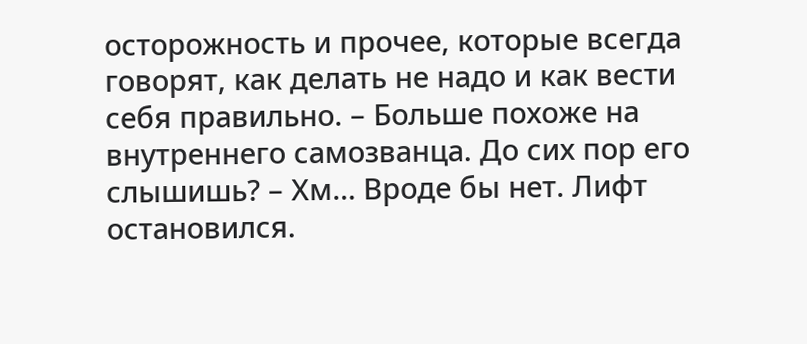осторожность и прочее, которые всегда говорят, как делать не надо и как вести себя правильно. – Больше похоже на внутреннего самозванца. До сих пор его слышишь? – Хм… Вроде бы нет. Лифт остановился.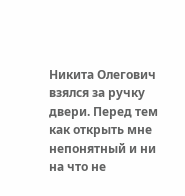Никита Олегович взялся за ручку двери. Перед тем как открыть мне непонятный и ни на что не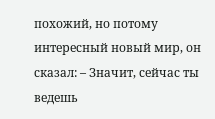похожий, но потому интересный новый мир, он сказал: – Значит, сейчас ты ведешь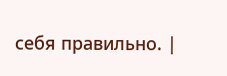себя правильно. |